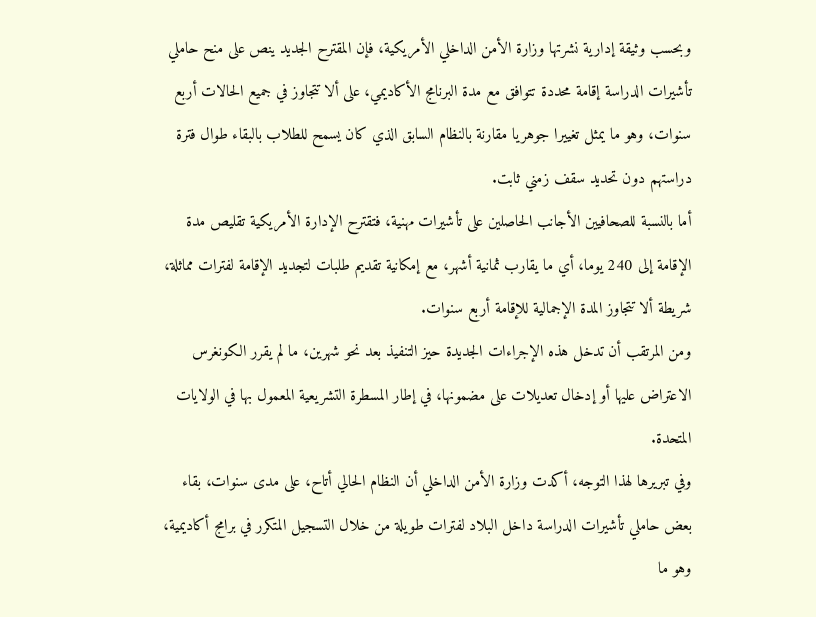وبحسب وثيقة إدارية نشرتها وزارة الأمن الداخلي الأمريكية، فإن المقترح الجديد ينص على منح حاملي تأشيرات الدراسة إقامة محددة تتوافق مع مدة البرنامج الأكاديمي، على ألا تتجاوز في جميع الحالات أربع سنوات، وهو ما يمثل تغييرا جوهريا مقارنة بالنظام السابق الذي كان يسمح للطلاب بالبقاء طوال فترة دراستهم دون تحديد سقف زمني ثابت.
أما بالنسبة للصحافيين الأجانب الحاصلين على تأشيرات مهنية، فتقترح الإدارة الأمريكية تقليص مدة الإقامة إلى 240 يوما، أي ما يقارب ثمانية أشهر، مع إمكانية تقديم طلبات لتجديد الإقامة لفترات مماثلة، شريطة ألا تتجاوز المدة الإجمالية للإقامة أربع سنوات.
ومن المرتقب أن تدخل هذه الإجراءات الجديدة حيز التنفيذ بعد نحو شهرين، ما لم يقرر الكونغرس الاعتراض عليها أو إدخال تعديلات على مضمونها، في إطار المسطرة التشريعية المعمول بها في الولايات المتحدة.
وفي تبريرها لهذا التوجه، أكدت وزارة الأمن الداخلي أن النظام الحالي أتاح، على مدى سنوات، بقاء بعض حاملي تأشيرات الدراسة داخل البلاد لفترات طويلة من خلال التسجيل المتكرر في برامج أكاديمية، وهو ما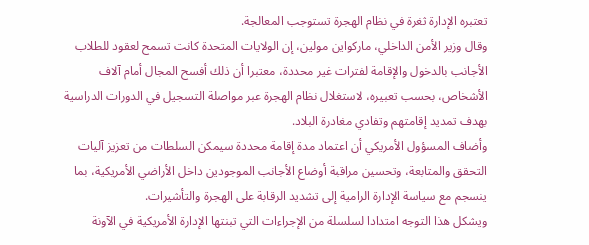تعتبره الإدارة ثغرة في نظام الهجرة تستوجب المعالجة.
وقال وزير الأمن الداخلي، ماركواين مولين، إن الولايات المتحدة كانت تسمح لعقود للطلاب الأجانب بالدخول والإقامة لفترات غير محددة، معتبرا أن ذلك أفسح المجال أمام آلاف الأشخاص، بحسب تعبيره، لاستغلال نظام الهجرة عبر مواصلة التسجيل في الدورات الدراسية بهدف تمديد إقامتهم وتفادي مغادرة البلاد.
وأضاف المسؤول الأمريكي أن اعتماد مدة إقامة محددة سيمكن السلطات من تعزيز آليات التحقق والمتابعة، وتحسين مراقبة أوضاع الأجانب الموجودين داخل الأراضي الأمريكية، بما ينسجم مع سياسة الإدارة الرامية إلى تشديد الرقابة على الهجرة والتأشيرات.
ويشكل هذا التوجه امتدادا لسلسلة من الإجراءات التي تبنتها الإدارة الأمريكية في الآونة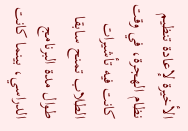الأخيرة لإعادة تنظيم نظام الهجرة، في وقت كانت فيه تأشيرات الطلاب تمنح سابقا طوال مدة البرنامج الدراسي، بينما كانت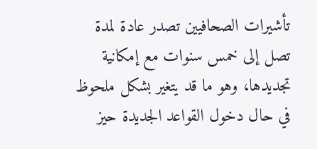تأشيرات الصحافيين تصدر عادة لمدة تصل إلى خمس سنوات مع إمكانية تجديدها، وهو ما قد يتغير بشكل ملحوظ في حال دخول القواعد الجديدة حيز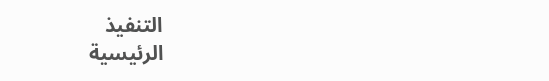التنفيذ
الرئيسية